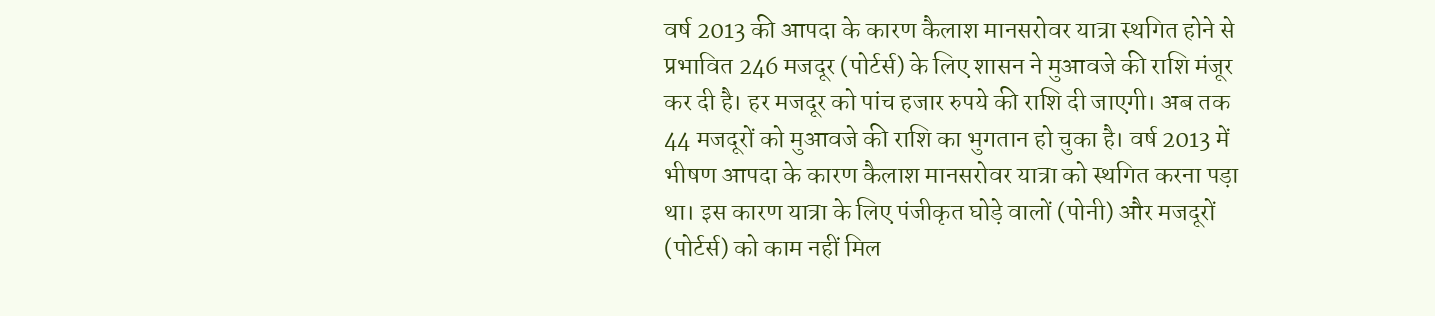वर्ष 2013 की आपदा के कारण कैलाश मानसरोवर यात्रा स्थगित होने से प्रभावित 246 मजदूर (पोर्टर्स) के लिए शासन ने मुआवजे की राशि मंजूर कर दी है। हर मजदूर को पांच हजार रुपये की राशि दी जाएगी। अब तक 44 मजदूरों को मुआवजे की राशि का भुगतान हो चुका है। वर्ष 2013 में भीषण आपदा के कारण कैलाश मानसरोवर यात्रा को स्थगित करना पड़ा था। इस कारण यात्रा के लिए पंजीकृत घोड़े वालों (पोनी) और मजदूरों (पोर्टर्स) को काम नहीं मिल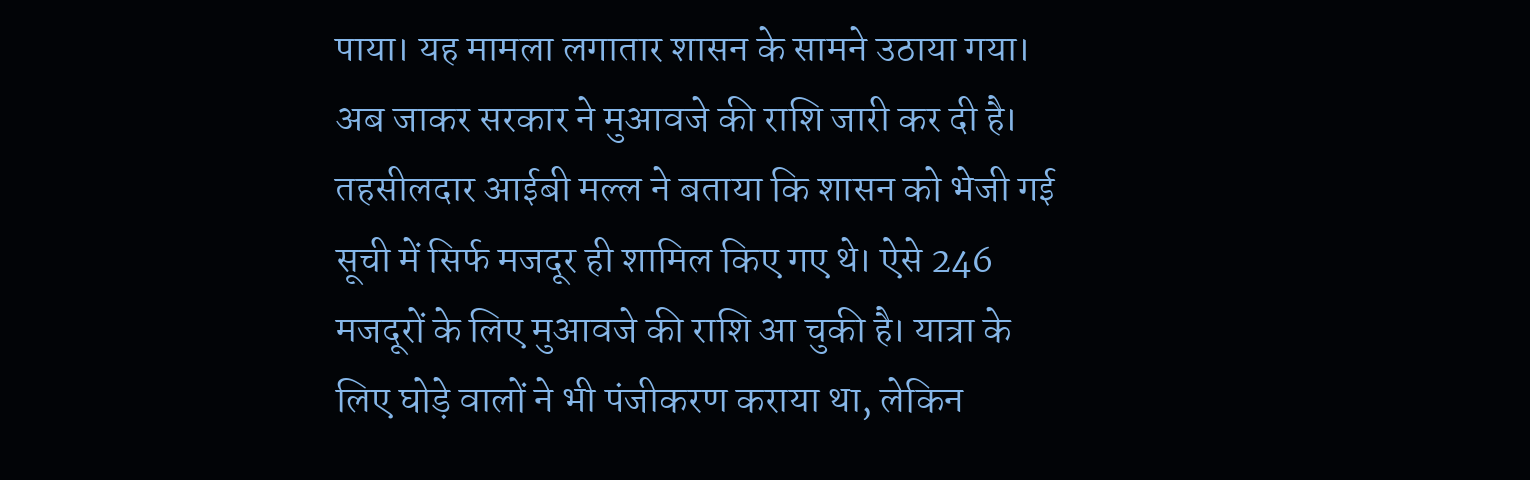पाया। यह मामला लगातार शासन के सामने उठाया गया। अब जाकर सरकार ने मुआवजे की राशि जारी कर दी है।
तहसीलदार आईबी मल्ल ने बताया कि शासन को भेजी गई सूची में सिर्फ मजदूर ही शामिल किए गए थे। ऐसे 246 मजदूरों के लिए मुआवजे की राशि आ चुकी है। यात्रा के लिए घोड़े वालों ने भी पंजीकरण कराया था, लेकिन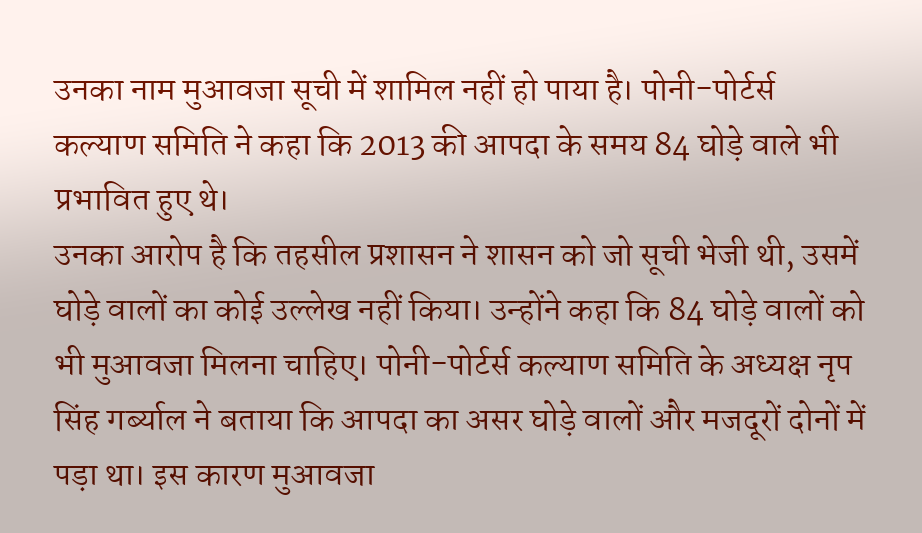उनका नाम मुआवजा सूची में शामिल नहीं हो पाया है। पोनी-पोर्टर्स कल्याण समिति ने कहा कि 2013 की आपदा के समय 84 घोड़े वाले भी प्रभावित हुए थे।
उनका आरोप है कि तहसील प्रशासन ने शासन को जो सूची भेजी थी, उसमें घोड़े वालों का कोई उल्लेख नहीं किया। उन्होंने कहा कि 84 घोड़े वालों को भी मुआवजा मिलना चाहिए। पोनी-पोर्टर्स कल्याण समिति के अध्यक्ष नृप सिंह गर्ब्याल ने बताया कि आपदा का असर घोड़े वालों और मजदूरों दोनों में पड़ा था। इस कारण मुआवजा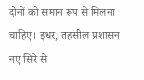दोनों को समान रूप से मिलना चाहिए। इधर, तहसील प्रशासन नए सिरे से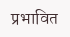प्रभावित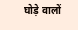घोड़े वालों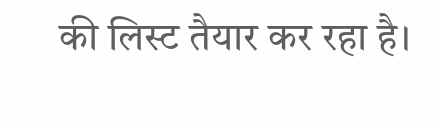की लिस्ट तैयार कर रहा है।